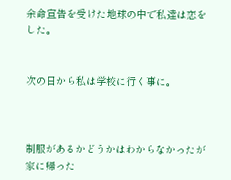余命宣告を受けた地球の中で私達は恋をした。


次の日から私は学校に行く事に。



制服があるかどうかはわからなかったが家に帰った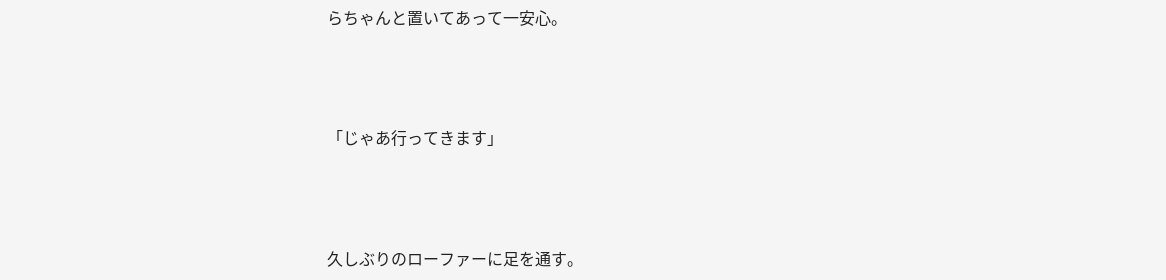らちゃんと置いてあって一安心。



「じゃあ行ってきます」



久しぶりのローファーに足を通す。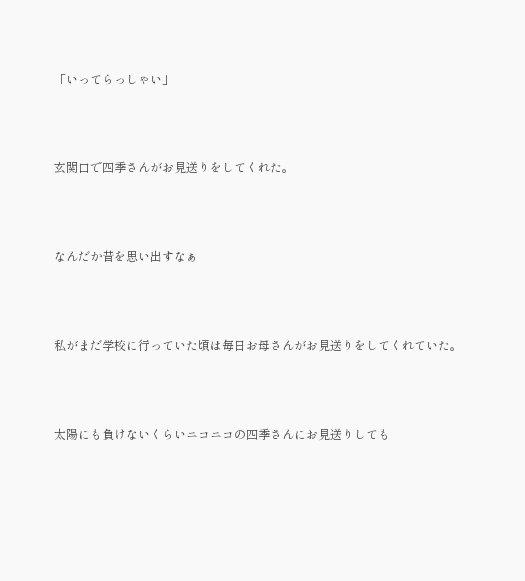「いってらっしゃい」



玄関口で四季さんがお見送りをしてくれた。



なんだか昔を思い出すなぁ



私がまだ学校に行っていた頃は毎日お母さんがお見送りをしてくれていた。



太陽にも負けないくらいニコニコの四季さんにお見送りしても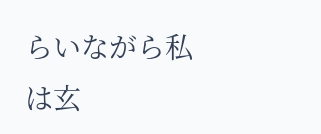らいながら私は玄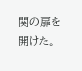関の扉を開けた。